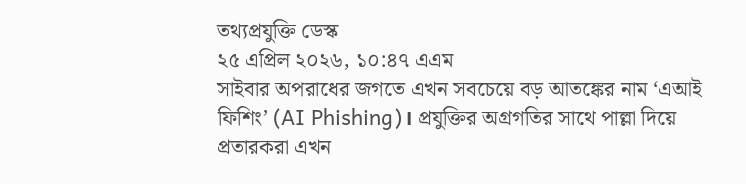তথ্যপ্রযুক্তি ডেস্ক
২৫ এপ্রিল ২০২৬, ১০:৪৭ এএম
সাইবার অপরাধের জগতে এখন সবচেয়ে বড় আতঙ্কের নাম ‘এআই ফিশিং’ (AI Phishing)। প্রযুক্তির অগ্রগতির সাথে পাল্লা দিয়ে প্রতারকরা এখন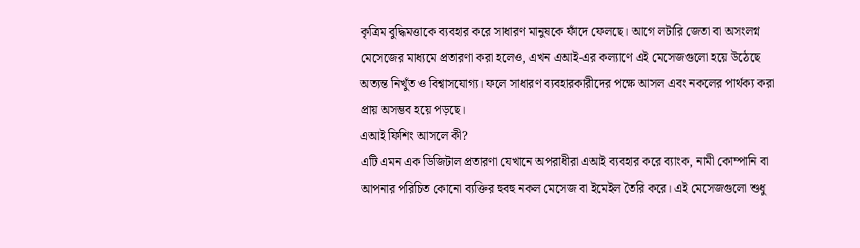কৃত্রিম বুদ্ধিমত্তাকে ব্যবহার করে সাধারণ মানুষকে ফাঁদে ফেলছে। আগে লটারি জেতা বা অসংলগ্ন মেসেজের মাধ্যমে প্রতারণা করা হলেও, এখন এআই-এর কল্যাণে এই মেসেজগুলো হয়ে উঠেছে অত্যন্ত নিখুঁত ও বিশ্বাসযোগ্য। ফলে সাধারণ ব্যবহারকারীদের পক্ষে আসল এবং নকলের পার্থক্য করা প্রায় অসম্ভব হয়ে পড়ছে।
এআই ফিশিং আসলে কী?
এটি এমন এক ডিজিটাল প্রতারণা যেখানে অপরাধীরা এআই ব্যবহার করে ব্যাংক, নামী কোম্পানি বা আপনার পরিচিত কোনো ব্যক্তির হুবহু নকল মেসেজ বা ইমেইল তৈরি করে। এই মেসেজগুলো শুধু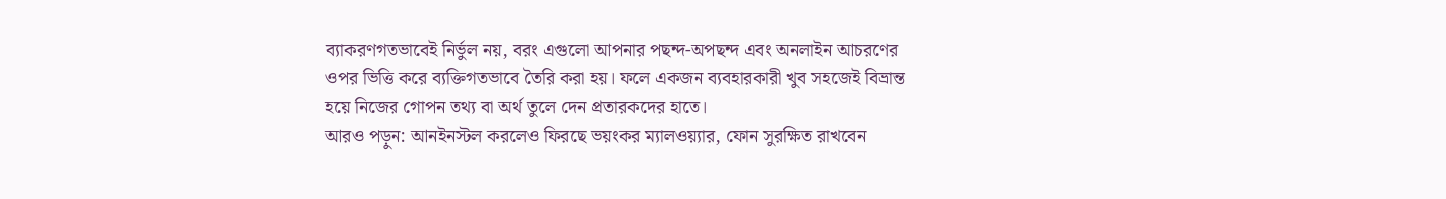ব্যাকরণগতভাবেই নির্ভুল নয়, বরং এগুলো আপনার পছন্দ-অপছন্দ এবং অনলাইন আচরণের ওপর ভিত্তি করে ব্যক্তিগতভাবে তৈরি করা হয়। ফলে একজন ব্যবহারকারী খুব সহজেই বিভ্রান্ত হয়ে নিজের গোপন তথ্য বা অর্থ তুলে দেন প্রতারকদের হাতে।
আরও পড়ুন: আনইনস্টল করলেও ফিরছে ভয়ংকর ম্যালওয়্যার, ফোন সুরক্ষিত রাখবেন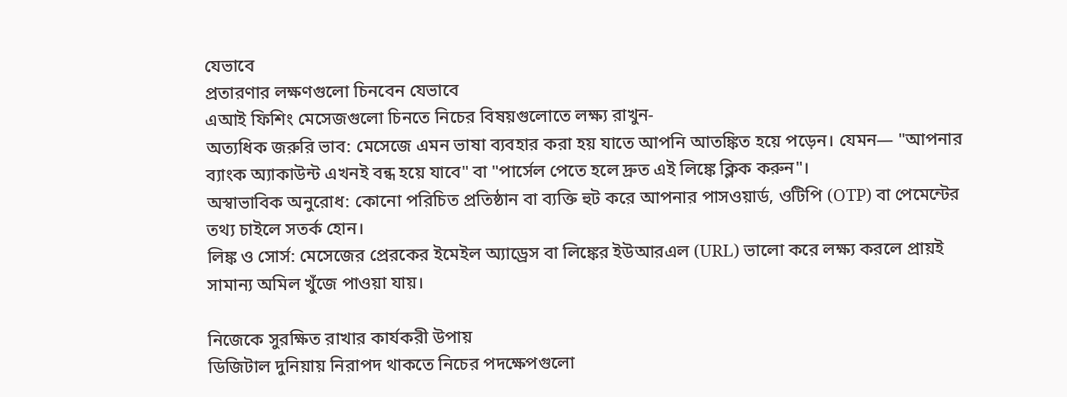যেভাবে
প্রতারণার লক্ষণগুলো চিনবেন যেভাবে
এআই ফিশিং মেসেজগুলো চিনতে নিচের বিষয়গুলোতে লক্ষ্য রাখুন-
অত্যধিক জরুরি ভাব: মেসেজে এমন ভাষা ব্যবহার করা হয় যাতে আপনি আতঙ্কিত হয়ে পড়েন। যেমন— "আপনার ব্যাংক অ্যাকাউন্ট এখনই বন্ধ হয়ে যাবে" বা "পার্সেল পেতে হলে দ্রুত এই লিঙ্কে ক্লিক করুন"।
অস্বাভাবিক অনুরোধ: কোনো পরিচিত প্রতিষ্ঠান বা ব্যক্তি হুট করে আপনার পাসওয়ার্ড, ওটিপি (OTP) বা পেমেন্টের তথ্য চাইলে সতর্ক হোন।
লিঙ্ক ও সোর্স: মেসেজের প্রেরকের ইমেইল অ্যাড্রেস বা লিঙ্কের ইউআরএল (URL) ভালো করে লক্ষ্য করলে প্রায়ই সামান্য অমিল খুঁজে পাওয়া যায়।

নিজেকে সুরক্ষিত রাখার কার্যকরী উপায়
ডিজিটাল দুনিয়ায় নিরাপদ থাকতে নিচের পদক্ষেপগুলো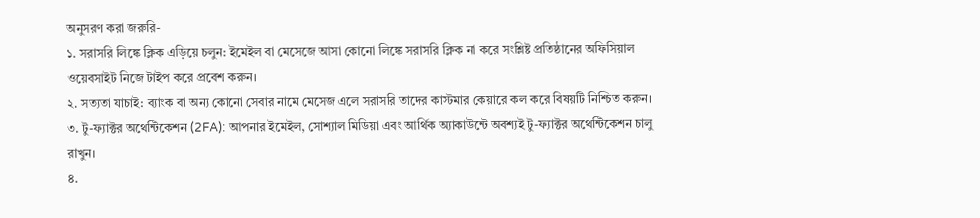অনুসরণ করা জরুরি-
১. সরাসরি লিঙ্কে ক্লিক এড়িয়ে চলুন: ইমেইল বা মেসেজে আসা কোনো লিঙ্কে সরাসরি ক্লিক না করে সংশ্লিষ্ট প্রতিষ্ঠানের অফিসিয়াল ওয়েবসাইট নিজে টাইপ করে প্রবেশ করুন।
২. সত্যতা যাচাই: ব্যাংক বা অন্য কোনো সেবার নামে মেসেজ এলে সরাসরি তাদের কাস্টমার কেয়ারে কল করে বিষয়টি নিশ্চিত করুন।
৩. টু-ফ্যাক্টর অথেন্টিকেশন (2FA): আপনার ইমেইল, সোশ্যাল মিডিয়া এবং আর্থিক অ্যাকাউন্টে অবশ্যই টু-ফ্যাক্টর অথেন্টিকেশন চালু রাখুন।
৪.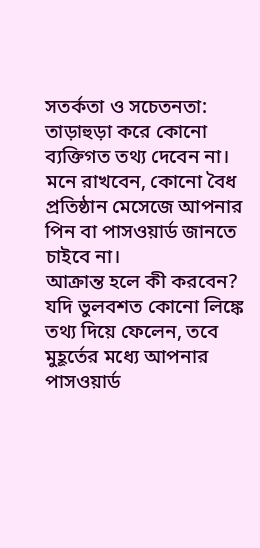সতর্কতা ও সচেতনতা: তাড়াহুড়া করে কোনো ব্যক্তিগত তথ্য দেবেন না। মনে রাখবেন, কোনো বৈধ প্রতিষ্ঠান মেসেজে আপনার পিন বা পাসওয়ার্ড জানতে চাইবে না।
আক্রান্ত হলে কী করবেন?
যদি ভুলবশত কোনো লিঙ্কে তথ্য দিয়ে ফেলেন, তবে মুহূর্তের মধ্যে আপনার পাসওয়ার্ড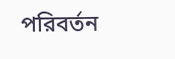পরিবর্তন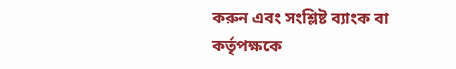করুন এবং সংশ্লিষ্ট ব্যাংক বা কর্তৃপক্ষকে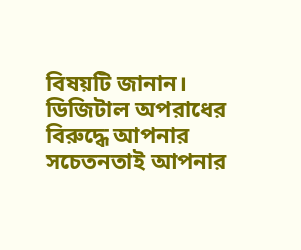বিষয়টি জানান। ডিজিটাল অপরাধের বিরুদ্ধে আপনার সচেতনতাই আপনার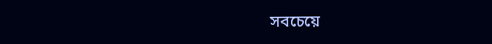সবচেয়ে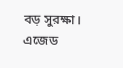বড় সুরক্ষা।
এজেড